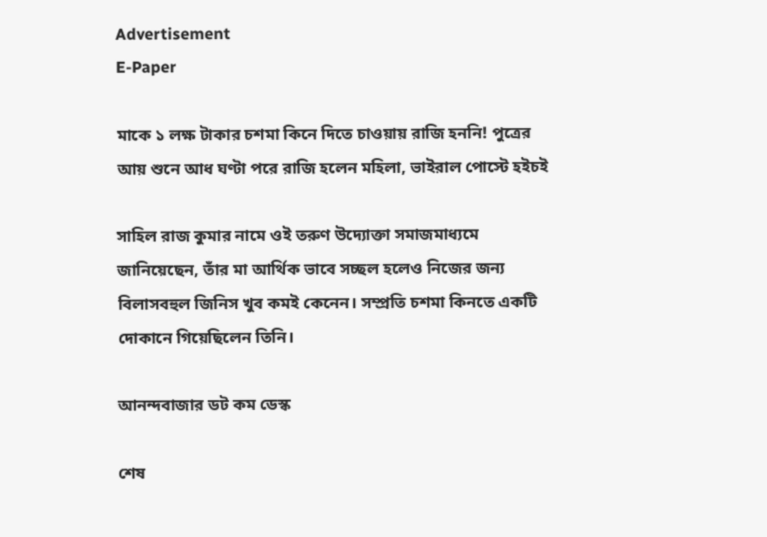Advertisement
E-Paper

মাকে ১ লক্ষ টাকার চশমা কিনে দিতে চাওয়ায় রাজি হননি! পুত্রের আয় শুনে আধ ঘণ্টা পরে রাজি হলেন মহিলা, ভাইরাল পোস্টে হইচই

সাহিল রাজ কুমার নামে ওই তরুণ উদ্যোক্তা সমাজমাধ্যমে জানিয়েছেন, তাঁর মা আর্থিক ভাবে সচ্ছল হলেও নিজের জন্য বিলাসবহুল জিনিস খুব কমই কেনেন। সম্প্রতি চশমা কিনতে একটি দোকানে গিয়েছিলেন তিনি।

আনন্দবাজার ডট কম ডেস্ক

শেষ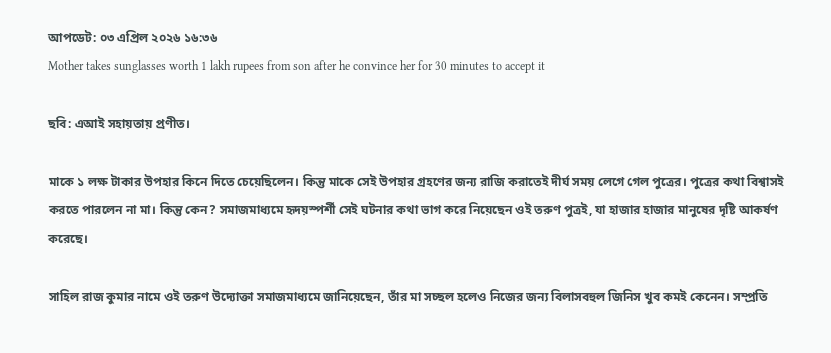আপডেট: ০৩ এপ্রিল ২০২৬ ১৬:৩৬
Mother takes sunglasses worth 1 lakh rupees from son after he convince her for 30 minutes to accept it

ছবি: এআই সহায়তায় প্রণীত।

মাকে ১ লক্ষ টাকার উপহার কিনে দিতে চেয়েছিলেন। কিন্তু মাকে সেই উপহার গ্রহণের জন্য রাজি করাতেই দীর্ঘ সময় লেগে গেল পুত্রের। পুত্রের কথা বিশ্বাসই করতে পারলেন না মা। কিন্তু কেন? সমাজমাধ্যমে হৃদয়স্পর্শী সেই ঘটনার কথা ভাগ করে নিয়েছেন ওই তরুণ পুত্রই, যা হাজার হাজার মানুষের দৃষ্টি আকর্ষণ করেছে।

সাহিল রাজ কুমার নামে ওই তরুণ উদ্যোক্তা সমাজমাধ্যমে জানিয়েছেন, তাঁর মা সচ্ছল হলেও নিজের জন্য বিলাসবহুল জিনিস খুব কমই কেনেন। সম্প্রতি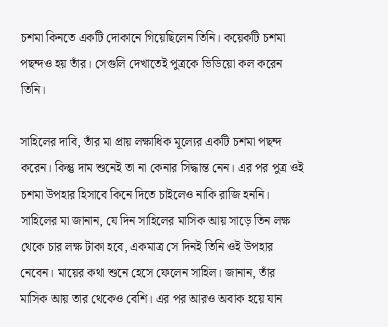চশমা কিনতে একটি দোকানে গিয়েছিলেন তিনি। কয়েকটি চশমা পছন্দও হয় তাঁর। সেগুলি দেখাতেই পুত্রকে ভিডিয়ো কল করেন তিনি।

সাহিলের দাবি, তাঁর মা প্রায় লক্ষাধিক মূল্যের একটি চশমা পছন্দ করেন। কিন্তু দাম শুনেই তা না কেনার সিদ্ধান্ত নেন। এর পর পুত্র ওই চশমা উপহার হিসাবে কিনে দিতে চাইলেও নাকি রাজি হননি। সাহিলের মা জানান, যে দিন সাহিলের মাসিক আয় সাড়ে তিন লক্ষ থেকে চার লক্ষ টাকা হবে, একমাত্র সে দিনই তিনি ওই উপহার নেবেন। মায়ের কথা শুনে হেসে ফেলেন সাহিল। জানান, তাঁর মাসিক আয় তার থেকেও বেশি। এর পর আরও অবাক হয়ে যান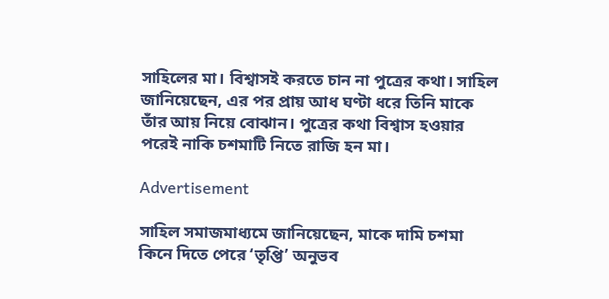সাহিলের মা। বিশ্বাসই করতে চান না পুত্রের কথা। সাহিল জানিয়েছেন, এর পর প্রায় আধ ঘণ্টা ধরে তিনি মাকে তাঁর আয় নিয়ে বোঝান। পুত্রের কথা বিশ্বাস হওয়ার পরেই নাকি চশমাটি নিতে রাজি হন মা।

Advertisement

সাহিল সমাজমাধ্যমে জানিয়েছেন, মাকে দামি চশমা কিনে দিতে পেরে ‘তৃপ্তি’ অনুভব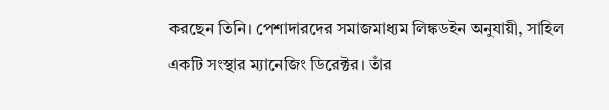করছেন তিনি। পেশাদারদের সমাজমাধ্যম লিঙ্কডইন অনুযায়ী, সাহিল একটি সংস্থার ম্যানেজিং ডিরেক্টর। তাঁর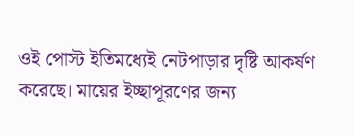ওই পোস্ট ইতিমধ্যেই নেটপাড়ার দৃষ্টি আকর্ষণ করেছে। মায়ের ইচ্ছাপূরণের জন্য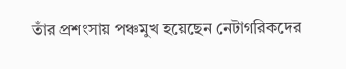তাঁর প্রশংসায় পঞ্চমুখ হয়েছেন নেটাগরিকদের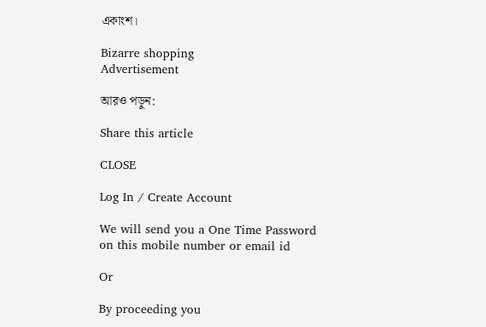একাংশ।

Bizarre shopping
Advertisement

আরও পড়ুন:

Share this article

CLOSE

Log In / Create Account

We will send you a One Time Password on this mobile number or email id

Or

By proceeding you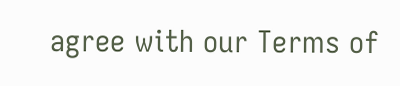agree with our Terms of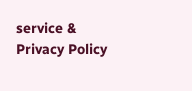service & Privacy Policy